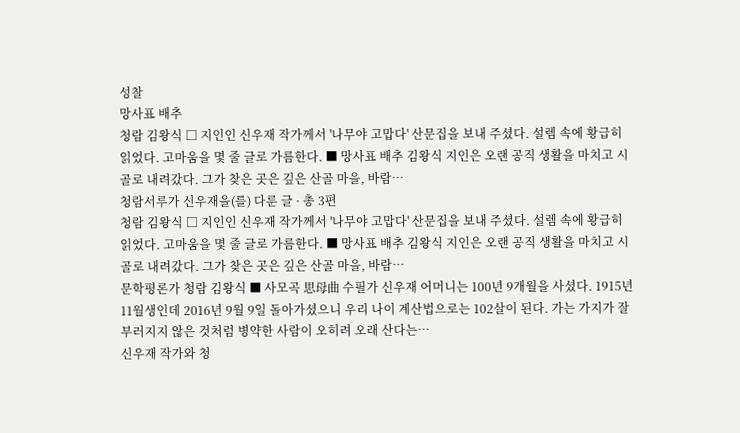성찰
망사표 배추
청람 김왕식 □ 지인인 신우재 작가께서 '나무야 고맙다' 산문집을 보내 주셨다. 설렘 속에 황급히 읽었다. 고마움을 몇 줄 글로 가름한다. ■ 망사표 배추 김왕식 지인은 오랜 공직 생활을 마치고 시골로 내려갔다. 그가 찾은 곳은 깊은 산골 마을, 바람…
청람서루가 신우재을(를) 다룬 글 · 총 3편
청람 김왕식 □ 지인인 신우재 작가께서 '나무야 고맙다' 산문집을 보내 주셨다. 설렘 속에 황급히 읽었다. 고마움을 몇 줄 글로 가름한다. ■ 망사표 배추 김왕식 지인은 오랜 공직 생활을 마치고 시골로 내려갔다. 그가 찾은 곳은 깊은 산골 마을, 바람…
문학평론가 청람 김왕식 ■ 사모곡 思母曲 수필가 신우재 어머니는 100년 9개월을 사셨다. 1915년 11월생인데 2016년 9월 9일 돌아가셨으니 우리 나이 계산법으로는 102살이 된다. 가는 가지가 잘 부러지지 않은 것처럼 병약한 사람이 오히려 오래 산다는…
신우재 작가와 청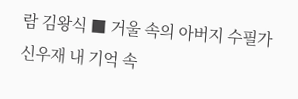람 김왕식 ■ 거울 속의 아버지 수필가 신우재 내 기억 속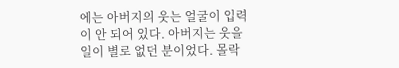에는 아버지의 웃는 얼굴이 입력이 안 되어 있다. 아버지는 웃을 일이 별로 없던 분이었다. 몰락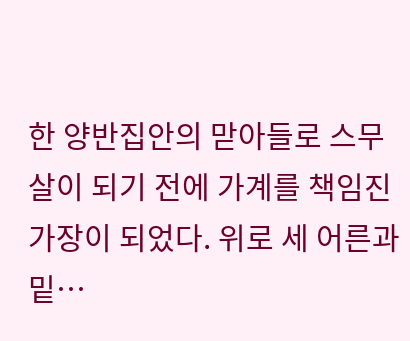한 양반집안의 맏아들로 스무 살이 되기 전에 가계를 책임진 가장이 되었다. 위로 세 어른과 밑…